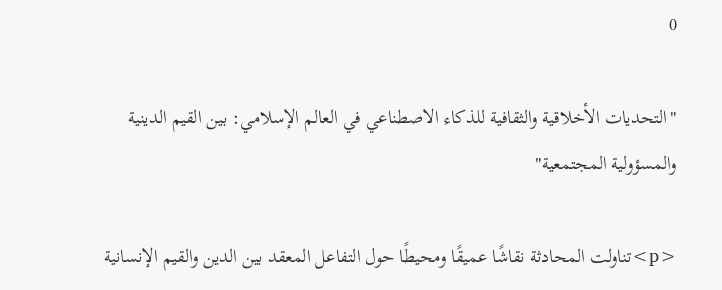0

"التحديات الأخلاقية والثقافية للذكاء الاصطناعي في العالم الإسلامي: بين القيم الدينية والمسؤولية المجتمعية"

<p>تناولت المحادثة نقاشًا عميقًا ومحيطًا حول التفاعل المعقد بين الدين والقيم الإنسانية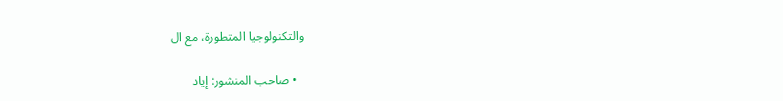والتكنولوجيا المتطورة، مع ال

  • صاحب المنشور: إياد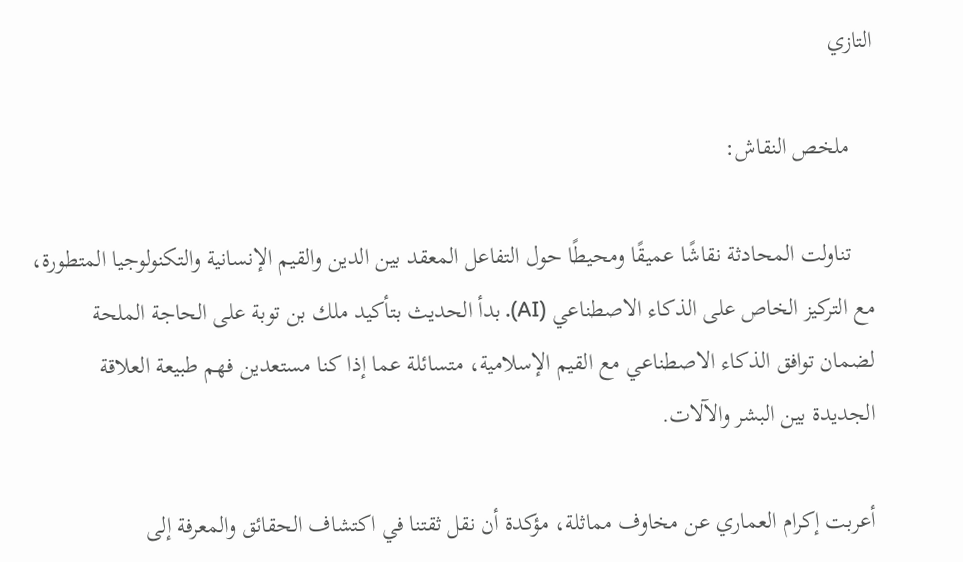التازي

    ملخص النقاش:

    تناولت المحادثة نقاشًا عميقًا ومحيطًا حول التفاعل المعقد بين الدين والقيم الإنسانية والتكنولوجيا المتطورة، مع التركيز الخاص على الذكاء الاصطناعي (AI). بدأ الحديث بتأكيد ملك بن توبة على الحاجة الملحة لضمان توافق الذكاء الاصطناعي مع القيم الإسلامية، متسائلة عما إذا كنا مستعدين فهم طبيعة العلاقة الجديدة بين البشر والآلات.

أعربت إكرام العماري عن مخاوف مماثلة، مؤكدة أن نقل ثقتنا في اكتشاف الحقائق والمعرفة إلى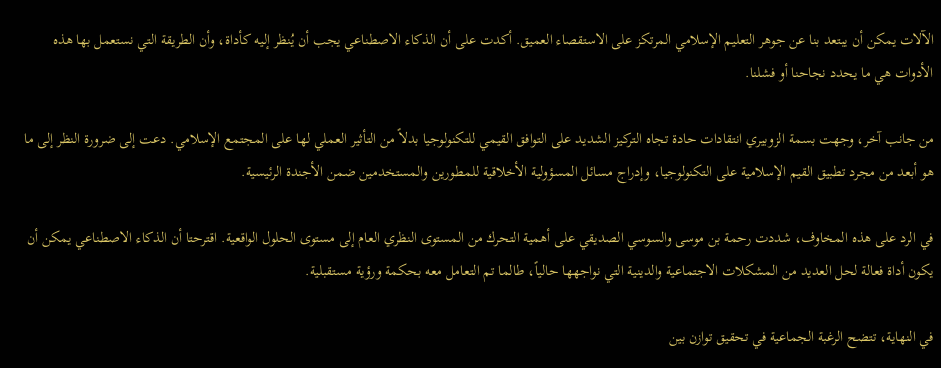الآلات يمكن أن يبتعد بنا عن جوهر التعليم الإسلامي المرتكز على الاستقصاء العميق. أكدت على أن الذكاء الاصطناعي يجب أن يُنظر إليه كأداة، وأن الطريقة التي نستعمل بها هذه الأدوات هي ما يحدد نجاحنا أو فشلنا.

من جانب آخر، وجهت بسمة الزوبيري انتقادات حادة تجاه التركيز الشديد على التوافق القيمي للتكنولوجيا بدلاً من التأثير العملي لها على المجتمع الإسلامي. دعت إلى ضرورة النظر إلى ما هو أبعد من مجرد تطبيق القيم الإسلامية على التكنولوجيا، وإدراج مسائل المسؤولية الأخلاقية للمطورين والمستخدمين ضمن الأجندة الرئيسية.

في الرد على هذه المخاوف، شددت رحمة بن موسى والسوسي الصديقي على أهمية التحرك من المستوى النظري العام إلى مستوى الحلول الواقعية. اقترحتا أن الذكاء الاصطناعي يمكن أن يكون أداة فعالة لحل العديد من المشكلات الاجتماعية والدينية التي نواجهها حالياً، طالما تم التعامل معه بحكمة ورؤية مستقبلية.

في النهاية، تتضح الرغبة الجماعية في تحقيق توازن بين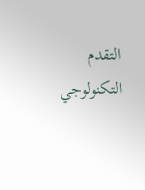التقدم التكنولوجي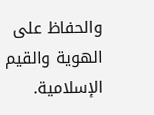والحفاظ على الهوية والقيم الإسلامية.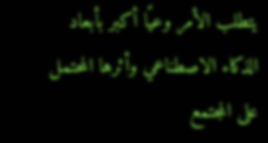يتطلب الأمر وعيًا أكبر بأبعاد الذكاء الاصطناعي وأثرها المحتمل على المجتمع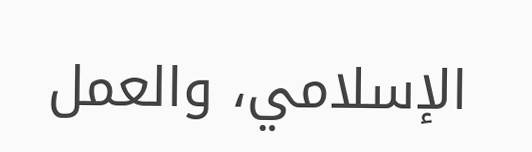الإسلامي، والعمل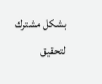بشكل مشترك لتحقيق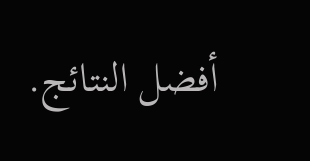أفضل النتائج.